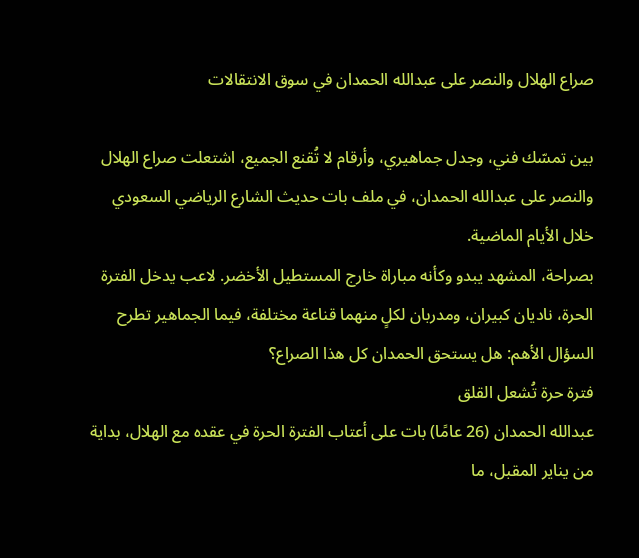صراع الهلال والنصر على عبدالله الحمدان في سوق الانتقالات

بين تمسّك فني، وجدل جماهيري، وأرقام لا تُقنع الجميع، اشتعلت صراع الهلال والنصر على عبدالله الحمدان، في ملف بات حديث الشارع الرياضي السعودي خلال الأيام الماضية.
بصراحة، المشهد يبدو وكأنه مباراة خارج المستطيل الأخضر. لاعب يدخل الفترة الحرة، ناديان كبيران، ومدربان لكلٍ منهما قناعة مختلفة، فيما الجماهير تطرح السؤال الأهم: هل يستحق الحمدان كل هذا الصراع؟
فترة حرة تُشعل القلق
عبدالله الحمدان (26 عامًا) بات على أعتاب الفترة الحرة في عقده مع الهلال، بداية من يناير المقبل، ما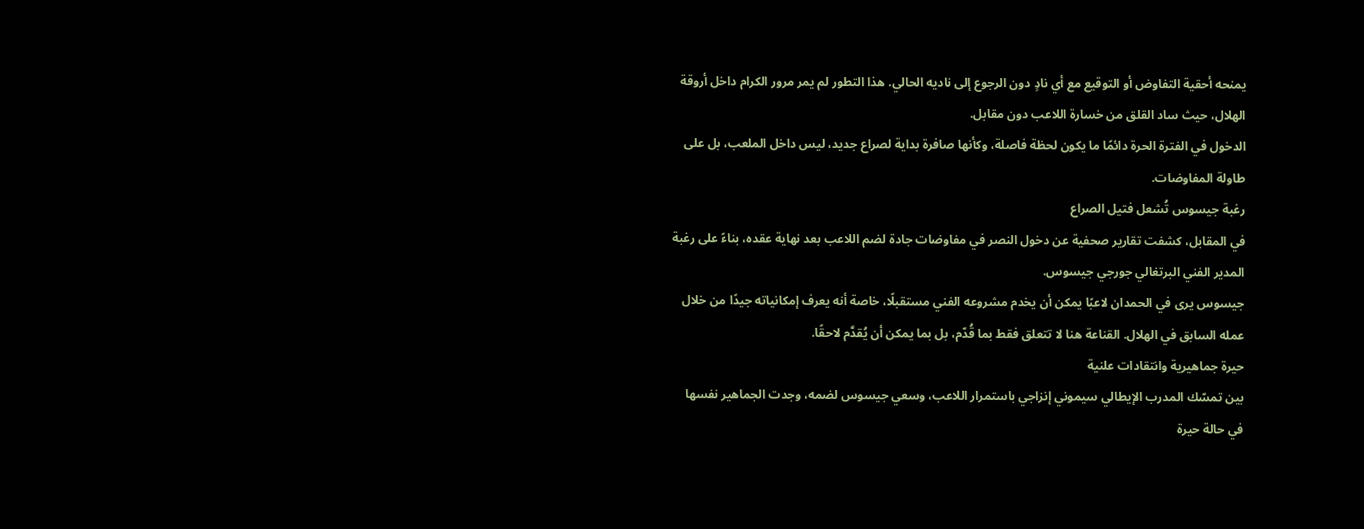يمنحه أحقية التفاوض أو التوقيع مع أي نادٍ دون الرجوع إلى ناديه الحالي. هذا التطور لم يمر مرور الكرام داخل أروقة الهلال، حيث ساد القلق من خسارة اللاعب دون مقابل.
الدخول في الفترة الحرة دائمًا ما يكون لحظة فاصلة، وكأنها صافرة بداية لصراع جديد، ليس داخل الملعب، بل على طاولة المفاوضات.
رغبة جيسوس تُشعل فتيل الصراع
في المقابل، كشفت تقارير صحفية عن دخول النصر في مفاوضات جادة لضم اللاعب بعد نهاية عقده، بناءً على رغبة المدير الفني البرتغالي جورجي جيسوس.
جيسوس يرى في الحمدان لاعبًا يمكن أن يخدم مشروعه الفني مستقبلًا، خاصة أنه يعرف إمكانياته جيدًا من خلال عمله السابق في الهلال. القناعة هنا لا تتعلق فقط بما قُدّم، بل بما يمكن أن يُقدَّم لاحقًا.
حيرة جماهيرية وانتقادات علنية
بين تمسّك المدرب الإيطالي سيموني إنزاجي باستمرار اللاعب، وسعي جيسوس لضمه، وجدت الجماهير نفسها في حالة حيرة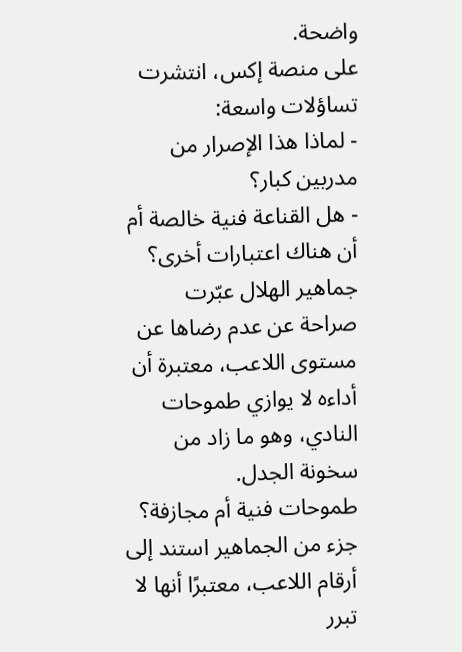واضحة.
على منصة إكس، انتشرت تساؤلات واسعة:
- لماذا هذا الإصرار من مدربين كبار؟
- هل القناعة فنية خالصة أم أن هناك اعتبارات أخرى؟
جماهير الهلال عبّرت صراحة عن عدم رضاها عن مستوى اللاعب، معتبرة أن أداءه لا يوازي طموحات النادي، وهو ما زاد من سخونة الجدل.
طموحات فنية أم مجازفة؟
جزء من الجماهير استند إلى أرقام اللاعب، معتبرًا أنها لا تبرر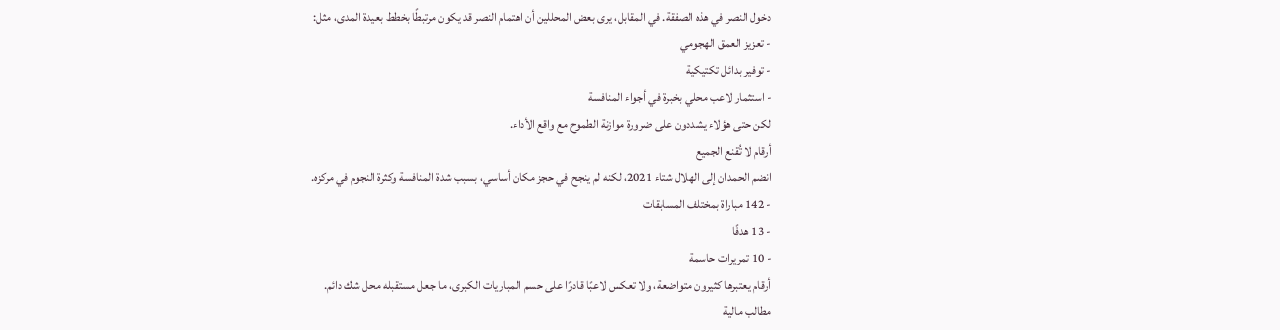دخول النصر في هذه الصفقة. في المقابل، يرى بعض المحللين أن اهتمام النصر قد يكون مرتبطًا بخطط بعيدة المدى، مثل:
- تعزيز العمق الهجومي
- توفير بدائل تكتيكية
- استثمار لاعب محلي بخبرة في أجواء المنافسة
لكن حتى هؤلاء يشددون على ضرورة موازنة الطموح مع واقع الأداء.
أرقام لا تُقنع الجميع
انضم الحمدان إلى الهلال شتاء 2021، لكنه لم ينجح في حجز مكان أساسي، بسبب شدة المنافسة وكثرة النجوم في مركزه.
- 142 مباراة بمختلف المسابقات
- 13 هدفًا
- 10 تمريرات حاسمة
أرقام يعتبرها كثيرون متواضعة، ولا تعكس لاعبًا قادرًا على حسم المباريات الكبرى، ما جعل مستقبله محل شك دائم.
مطالب مالية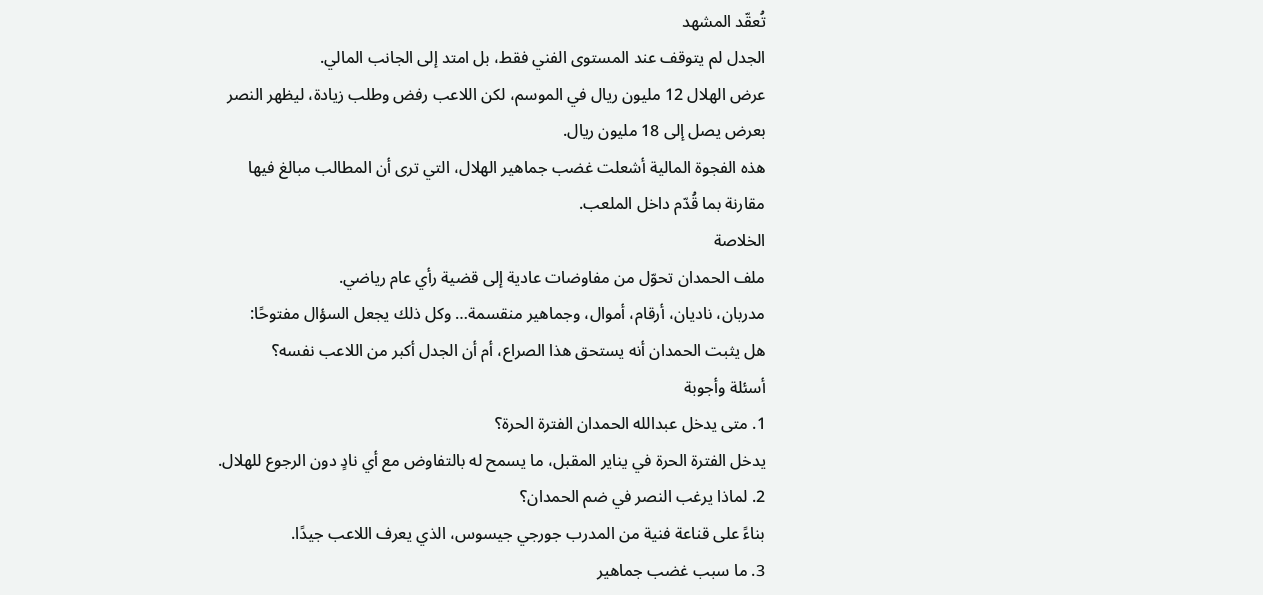تُعقّد المشهد
الجدل لم يتوقف عند المستوى الفني فقط، بل امتد إلى الجانب المالي.
عرض الهلال 12 مليون ريال في الموسم، لكن اللاعب رفض وطلب زيادة، ليظهر النصر بعرض يصل إلى 18 مليون ريال.
هذه الفجوة المالية أشعلت غضب جماهير الهلال، التي ترى أن المطالب مبالغ فيها مقارنة بما قُدّم داخل الملعب.
الخلاصة
ملف الحمدان تحوّل من مفاوضات عادية إلى قضية رأي عام رياضي.
مدربان، ناديان، أرقام، أموال، وجماهير منقسمة… وكل ذلك يجعل السؤال مفتوحًا:
هل يثبت الحمدان أنه يستحق هذا الصراع، أم أن الجدل أكبر من اللاعب نفسه؟
أسئلة وأجوبة
1. متى يدخل عبدالله الحمدان الفترة الحرة؟
يدخل الفترة الحرة في يناير المقبل، ما يسمح له بالتفاوض مع أي نادٍ دون الرجوع للهلال.
2. لماذا يرغب النصر في ضم الحمدان؟
بناءً على قناعة فنية من المدرب جورجي جيسوس، الذي يعرف اللاعب جيدًا.
3. ما سبب غضب جماهير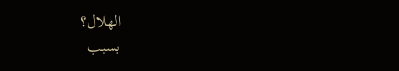الهلال؟
بسبب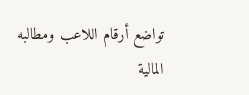تواضع أرقام اللاعب ومطالبه المالية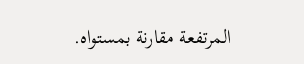المرتفعة مقارنة بمستواه.